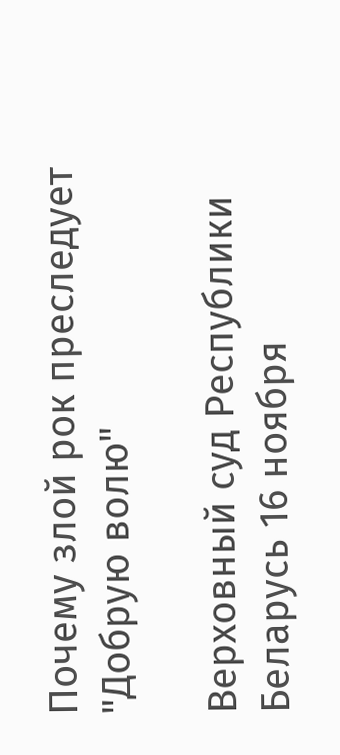Почему злой рок преследует "Добрую волю"

Верховный суд Республики Беларусь 16 ноября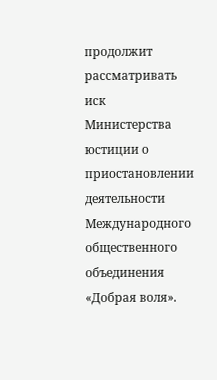продолжит рассматривать иск Министерства юстиции о приостановлении деятельности Международного общественного объединения «Добрая воля».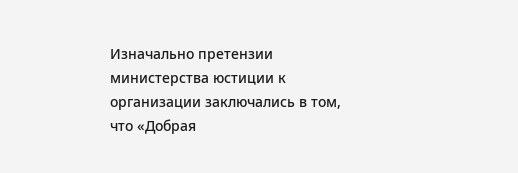Изначально претензии министерства юстиции к организации заключались в том, что «Добрая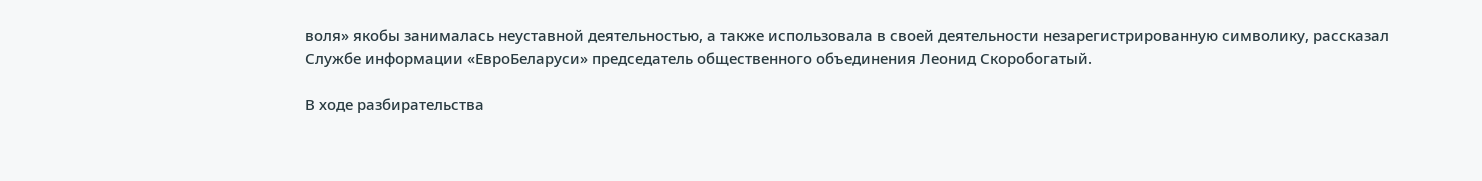воля» якобы занималась неуставной деятельностью, а также использовала в своей деятельности незарегистрированную символику, рассказал Службе информации «ЕвроБеларуси» председатель общественного объединения Леонид Скоробогатый.

В ходе разбирательства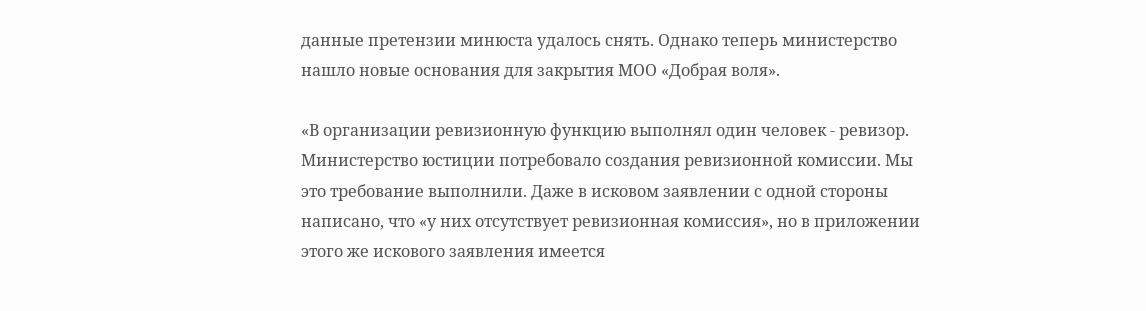данные претензии минюста удалось снять. Однако теперь министерство нашло новые основания для закрытия МОО «Добрая воля».

«В организации ревизионную функцию выполнял один человек - ревизор. Министерство юстиции потребовало создания ревизионной комиссии. Мы это требование выполнили. Даже в исковом заявлении с одной стороны написано, что «у них отсутствует ревизионная комиссия», но в приложении этого же искового заявления имеется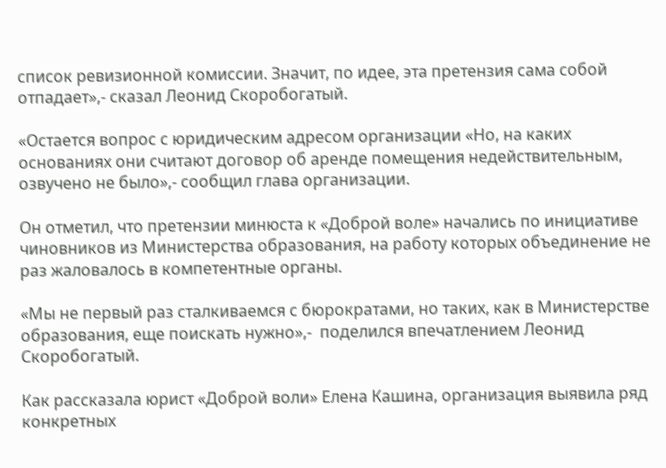список ревизионной комиссии. Значит, по идее, эта претензия сама собой отпадает»,- сказал Леонид Скоробогатый.

«Остается вопрос с юридическим адресом организации «Но, на каких основаниях они считают договор об аренде помещения недействительным, озвучено не было»,- сообщил глава организации.

Он отметил, что претензии минюста к «Доброй воле» начались по инициативе чиновников из Министерства образования, на работу которых объединение не раз жаловалось в компетентные органы.

«Мы не первый раз сталкиваемся с бюрократами, но таких, как в Министерстве образования, еще поискать нужно»,-  поделился впечатлением Леонид Скоробогатый.

Как рассказала юрист «Доброй воли» Елена Кашина, организация выявила ряд конкретных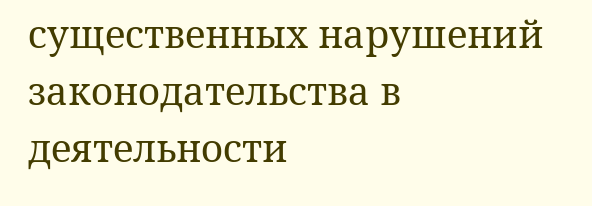существенных нарушений законодательства в деятельности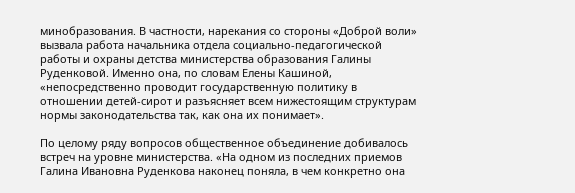минобразования. В частности, нарекания со стороны «Доброй воли» вызвала работа начальника отдела социально-педагогической работы и охраны детства министерства образования Галины Руденковой. Именно она, по словам Елены Кашиной, «непосредственно проводит государственную политику в отношении детей-сирот и разъясняет всем нижестоящим структурам нормы законодательства так, как она их понимает».

По целому ряду вопросов общественное объединение добивалось встреч на уровне министерства. «На одном из последних приемов Галина Ивановна Руденкова наконец поняла, в чем конкретно она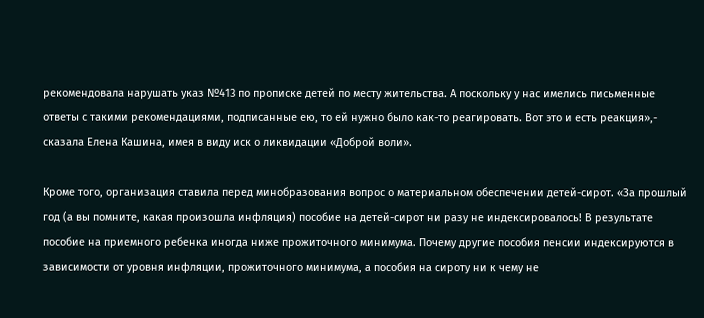рекомендовала нарушать указ №413 по прописке детей по месту жительства. А поскольку у нас имелись письменные ответы с такими рекомендациями, подписанные ею, то ей нужно было как-то реагировать. Вот это и есть реакция»,- сказала Елена Кашина, имея в виду иск о ликвидации «Доброй воли».

Кроме того, организация ставила перед минобразования вопрос о материальном обеспечении детей-сирот. «За прошлый год (а вы помните, какая произошла инфляция) пособие на детей-сирот ни разу не индексировалось! В результате пособие на приемного ребенка иногда ниже прожиточного минимума. Почему другие пособия пенсии индексируются в зависимости от уровня инфляции, прожиточного минимума, а пособия на сироту ни к чему не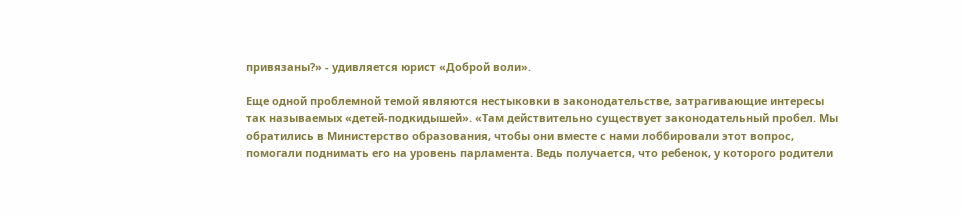привязаны?» - удивляется юрист «Доброй воли».

Еще одной проблемной темой являются нестыковки в законодательстве, затрагивающие интересы так называемых «детей-подкидышей». «Там действительно существует законодательный пробел. Мы обратились в Министерство образования, чтобы они вместе с нами лоббировали этот вопрос, помогали поднимать его на уровень парламента. Ведь получается, что ребенок, у которого родители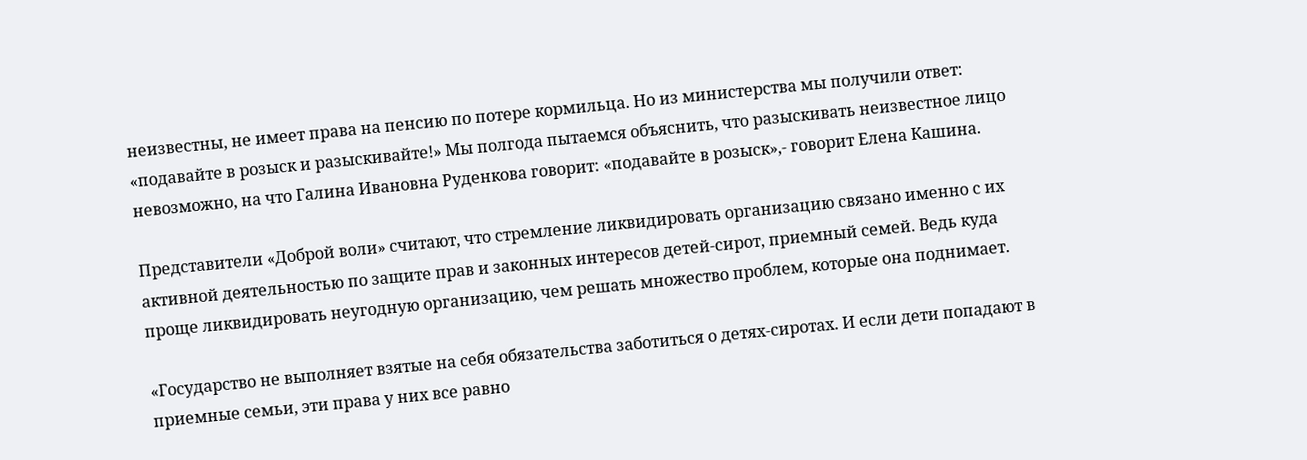неизвестны, не имеет права на пенсию по потере кормильца. Но из министерства мы получили ответ: «подавайте в розыск и разыскивайте!» Мы полгода пытаемся объяснить, что разыскивать неизвестное лицо невозможно, на что Галина Ивановна Руденкова говорит: «подавайте в розыск»,- говорит Елена Кашина.

Представители «Доброй воли» считают, что стремление ликвидировать организацию связано именно с их активной деятельностью по защите прав и законных интересов детей-сирот, приемный семей. Ведь куда проще ликвидировать неугодную организацию, чем решать множество проблем, которые она поднимает.

«Государство не выполняет взятые на себя обязательства заботиться о детях-сиротах. И если дети попадают в приемные семьи, эти права у них все равно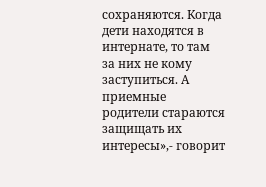сохраняются. Когда дети находятся в интернате, то там за них не кому заступиться. А приемные родители стараются защищать их интересы»,- говорит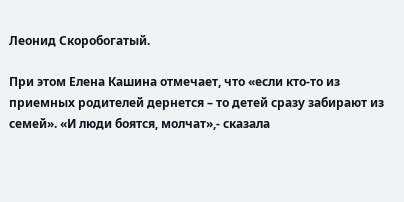Леонид Скоробогатый.

При этом Елена Кашина отмечает, что «если кто-то из приемных родителей дернется – то детей сразу забирают из семей». «И люди боятся, молчат»,- сказала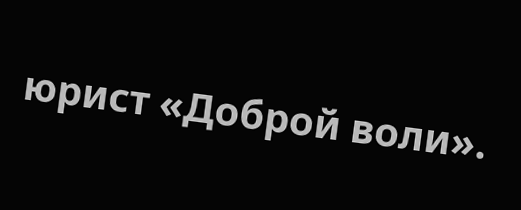юрист «Доброй воли».